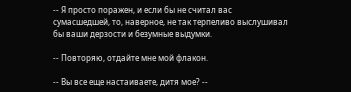-- Я просто поражен, и если бы не считал вас сумасшедшей, то, наверное, не так терпеливо выслушивал бы ваши дерзости и безумные выдумки.

-- Повторяю, отдайте мне мой флакон.

-- Вы все еще настаиваете, дитя мое? --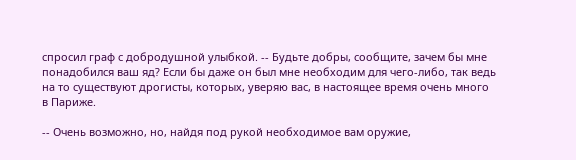спросил граф с добродушной улыбкой. -- Будьте добры, сообщите, зачем бы мне понадобился ваш яд? Если бы даже он был мне необходим для чего-либо, так ведь на то существуют дрогисты, которых, уверяю вас, в настоящее время очень много в Париже.

-- Очень возможно, но, найдя под рукой необходимое вам оружие,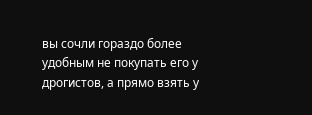вы сочли гораздо более удобным не покупать его у дрогистов, а прямо взять у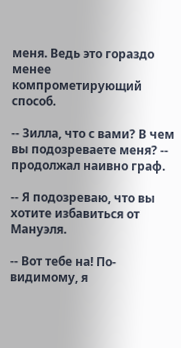меня. Ведь это гораздо менее компрометирующий способ.

-- Зилла, что с вами? В чем вы подозреваете меня? -- продолжал наивно граф.

-- Я подозреваю, что вы хотите избавиться от Мануэля.

-- Вот тебе на! По-видимому, я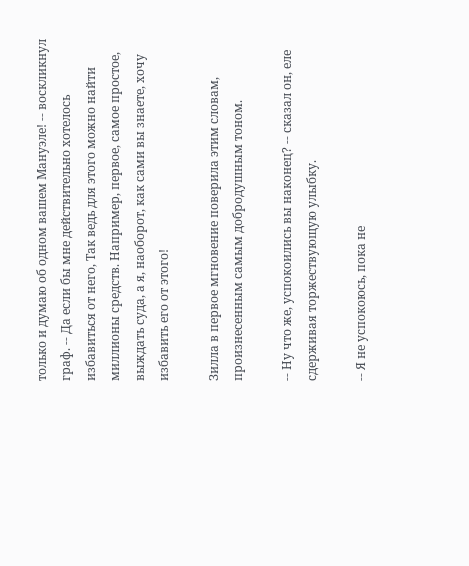только и думаю об одном вашем Мануэле! -- воскликнул граф. -- Да если бы мне действительно хотелось избавиться от него, Так ведь для этого можно найти миллионы средств. Например, первое, самое простое, выждать суда, а я, наоборот, как сами вы знаете, хочу избавить его от этого!

Зилла в первое мгновение поверила этим словам, произнесенным самым добродушным тоном.

-- Ну что же, успокоились вы наконец? -- сказал он, еле сдерживая торжествующую улыбку.

-- Я не успокоюсь, пока не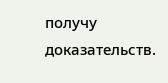получу доказательств.